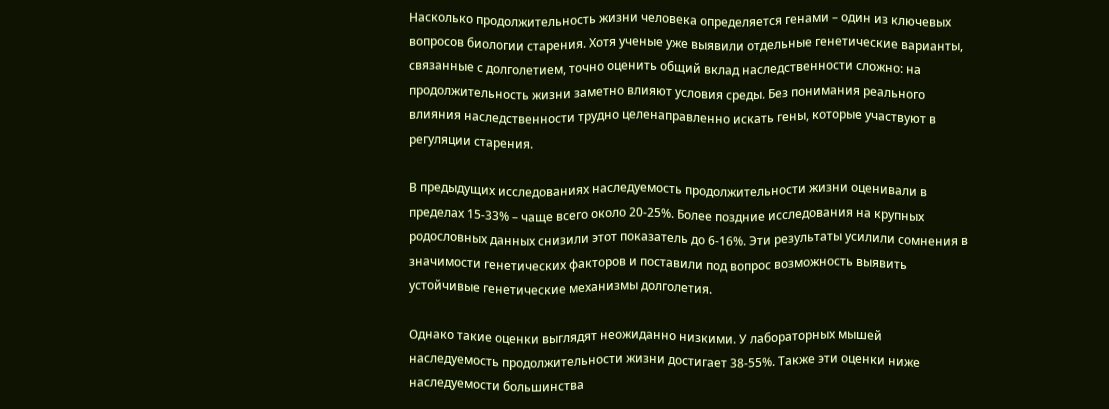Насколько продолжительность жизни человека определяется генами – один из ключевых вопросов биологии старения. Хотя ученые уже выявили отдельные генетические варианты, связанные с долголетием, точно оценить общий вклад наследственности сложно: на продолжительность жизни заметно влияют условия среды. Без понимания реального влияния наследственности трудно целенаправленно искать гены, которые участвуют в регуляции старения.

В предыдущих исследованиях наследуемость продолжительности жизни оценивали в пределах 15-33% – чаще всего около 20-25%. Более поздние исследования на крупных родословных данных снизили этот показатель до 6-16%. Эти результаты усилили сомнения в значимости генетических факторов и поставили под вопрос возможность выявить устойчивые генетические механизмы долголетия.

Однако такие оценки выглядят неожиданно низкими. У лабораторных мышей наследуемость продолжительности жизни достигает 38-55%. Также эти оценки ниже наследуемости большинства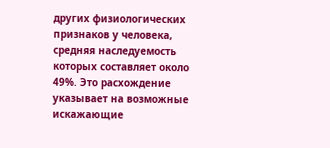других физиологических признаков у человека, средняя наследуемость которых составляет около 49%. Это расхождение указывает на возможные искажающие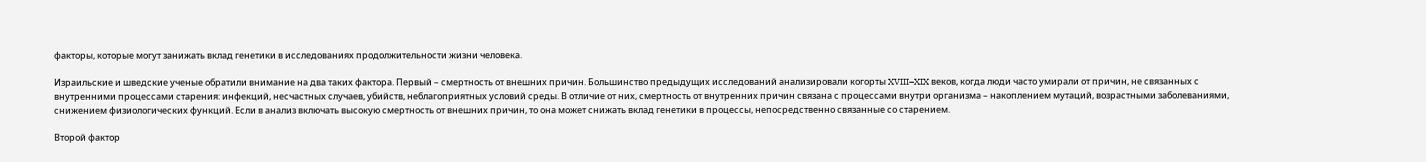факторы, которые могут занижать вклад генетики в исследованиях продолжительности жизни человека.

Израильские и шведские ученые обратили внимание на два таких фактора. Первый – смертность от внешних причин. Большинство предыдущих исследований анализировали когорты XVIII–XIX веков, когда люди часто умирали от причин, не связанных с внутренними процессами старения: инфекций, несчастных случаев, убийств, неблагоприятных условий среды. В отличие от них, смертность от внутренних причин связана с процессами внутри организма – накоплением мутаций, возрастными заболеваниями, снижением физиологических функций. Если в анализ включать высокую смертность от внешних причин, то она может снижать вклад генетики в процессы, непосредственно связанные со старением.

Второй фактор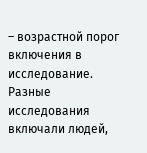– возрастной порог включения в исследование. Разные исследования включали людей,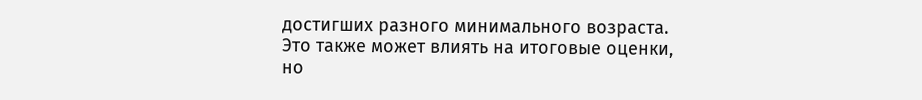достигших разного минимального возраста. Это также может влиять на итоговые оценки, но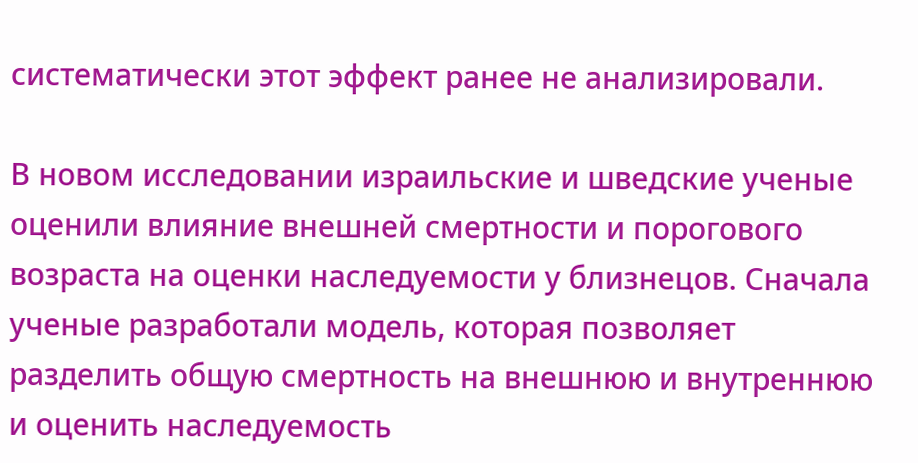систематически этот эффект ранее не анализировали.

В новом исследовании израильские и шведские ученые оценили влияние внешней смертности и порогового возраста на оценки наследуемости у близнецов. Сначала ученые разработали модель, которая позволяет разделить общую смертность на внешнюю и внутреннюю и оценить наследуемость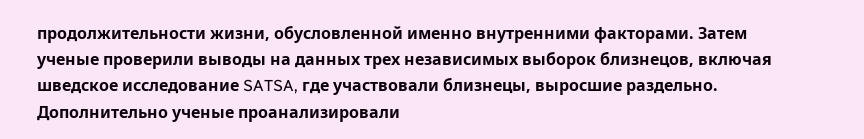продолжительности жизни, обусловленной именно внутренними факторами. Затем ученые проверили выводы на данных трех независимых выборок близнецов, включая шведское исследование SATSA, где участвовали близнецы, выросшие раздельно. Дополнительно ученые проанализировали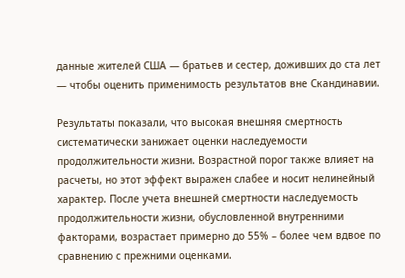данные жителей США — братьев и сестер, доживших до ста лет — чтобы оценить применимость результатов вне Скандинавии.

Результаты показали, что высокая внешняя смертность систематически занижает оценки наследуемости продолжительности жизни. Возрастной порог также влияет на расчеты, но этот эффект выражен слабее и носит нелинейный характер. После учета внешней смертности наследуемость продолжительности жизни, обусловленной внутренними факторами, возрастает примерно до 55% – более чем вдвое по сравнению с прежними оценками.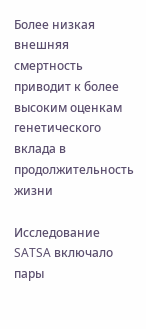Более низкая внешняя смертность приводит к более высоким оценкам генетического вклада в продолжительность жизни

Исследование SATSA включало пары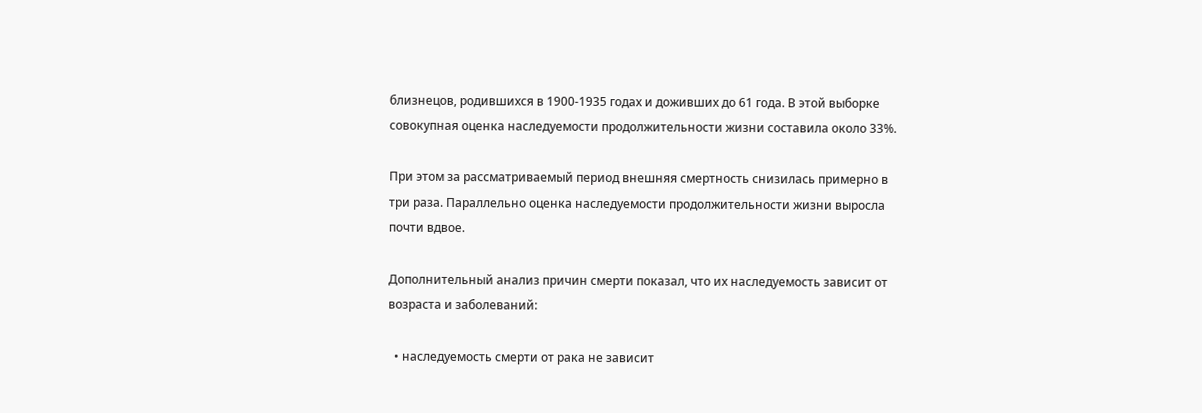близнецов, родившихся в 1900-1935 годах и доживших до 61 года. В этой выборке совокупная оценка наследуемости продолжительности жизни составила около 33%.

При этом за рассматриваемый период внешняя смертность снизилась примерно в три раза. Параллельно оценка наследуемости продолжительности жизни выросла почти вдвое.

Дополнительный анализ причин смерти показал, что их наследуемость зависит от возраста и заболеваний:

  • наследуемость смерти от рака не зависит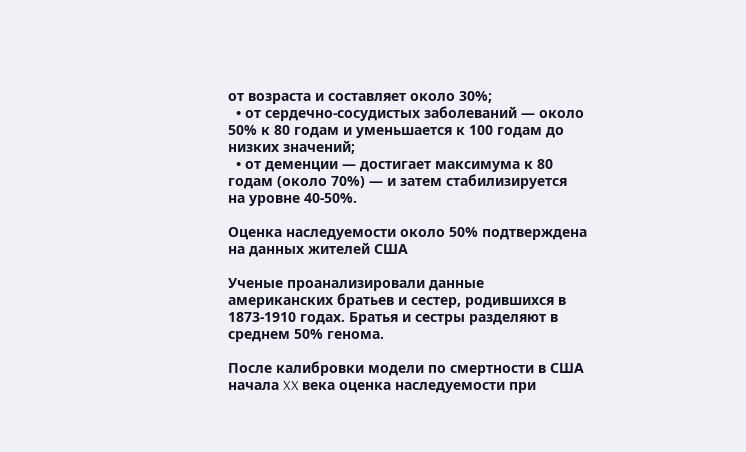от возраста и составляет около 30%;
  • от сердечно-сосудистых заболеваний — около 50% к 80 годам и уменьшается к 100 годам до низких значений;
  • от деменции — достигает максимума к 80 годам (около 70%) — и затем стабилизируется на уровне 40-50%.

Оценка наследуемости около 50% подтверждена на данных жителей США

Ученые проанализировали данные американских братьев и сестер, родившихся в 1873-1910 годах. Братья и сестры разделяют в среднем 50% генома.

После калибровки модели по смертности в США начала XX века оценка наследуемости при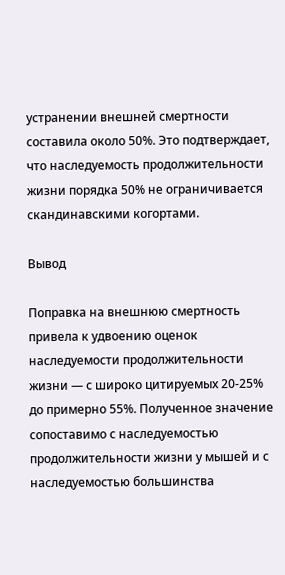устранении внешней смертности составила около 50%. Это подтверждает, что наследуемость продолжительности жизни порядка 50% не ограничивается скандинавскими когортами.

Вывод

Поправка на внешнюю смертность привела к удвоению оценок наследуемости продолжительности жизни — с широко цитируемых 20-25% до примерно 55%. Полученное значение сопоставимо с наследуемостью продолжительности жизни у мышей и с наследуемостью большинства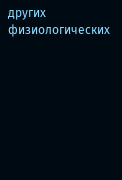других физиологических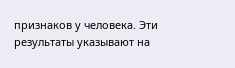признаков у человека. Эти результаты указывают на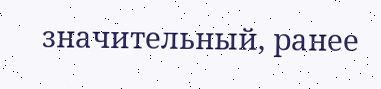значительный, ранее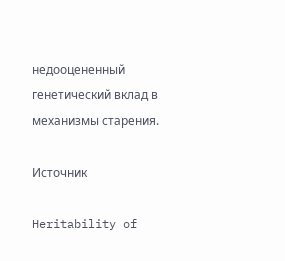недооцененный генетический вклад в механизмы старения.

Источник

Heritability of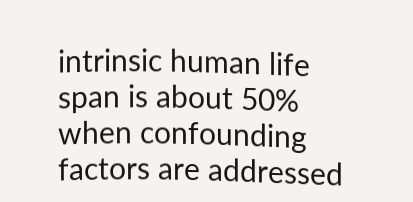intrinsic human life span is about 50% when confounding factors are addressed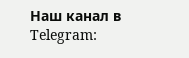Наш канал в Telegram: